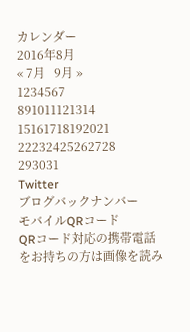カレンダー
2016年8月
« 7月   9月 »
1234567
891011121314
15161718192021
22232425262728
293031
Twitter
ブログバックナンバー
モバイルQRコード
QRコード対応の携帯電話をお持ちの方は画像を読み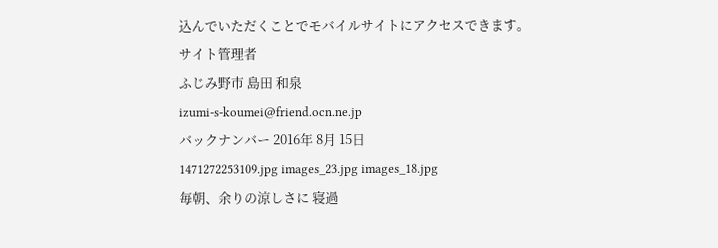込んでいただくことでモバイルサイトにアクセスできます。
サイト管理者
ふじみ野市 島田 和泉
izumi-s-koumei@friend.ocn.ne.jp
バックナンバー 2016年 8月 15日
1471272253109.jpg images_23.jpg images_18.jpg
毎朝、余りの涼しさに 寝過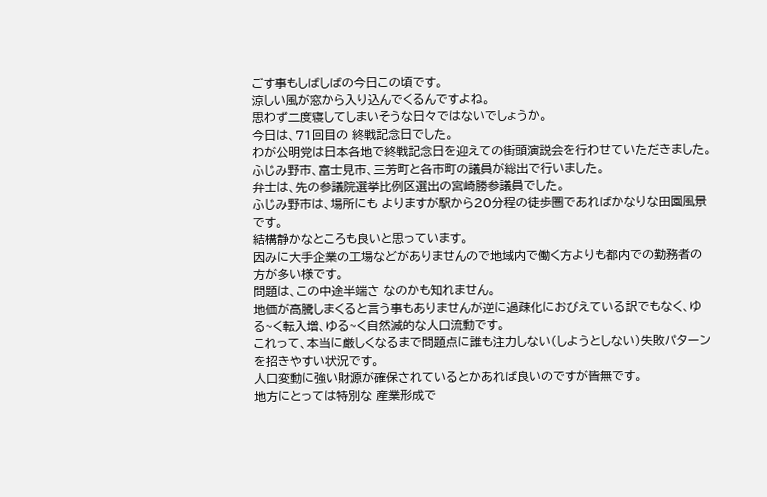ごす事もしばしばの今日この頃です。
涼しい風が窓から入り込んでくるんですよね。
思わず二度寝してしまいそうな日々ではないでしょうか。
今日は、71回目の 終戦記念日でした。
わが公明党は日本各地で終戦記念日を迎えての街頭演説会を行わせていただきました。
ふじみ野市、富士見市、三芳町と各市町の議員が総出で行いました。
弁士は、先の参議院選挙比例区選出の宮崎勝参議員でした。
ふじみ野市は、場所にも よりますが駅から20分程の徒歩圏であればかなりな田園風景です。
結構静かなところも良いと思っています。
因みに大手企業の工場などがありませんので地域内で働く方よりも都内での勤務者の方が多い様です。
問題は、この中途半端さ なのかも知れません。
地価が高騰しまくると言う事もありませんが逆に過疎化におびえている訳でもなく、ゆる~く転入増、ゆる~く自然減的な人口流動です。
これって、本当に厳しくなるまで問題点に誰も注力しない(しようとしない)失敗パターンを招きやすい状況です。
人口変動に強い財源が確保されているとかあれば良いのですが皆無です。
地方にとっては特別な 産業形成で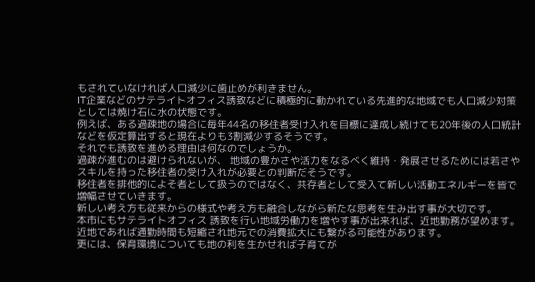もされていなければ人口減少に歯止めが利きません。
IT企業などのサテライトオフィス誘致などに積極的に動かれている先進的な地域でも人口減少対策としては焼け石に水の状態です。
例えば、ある過疎地の場合に毎年44名の移住者受け入れを目標に達成し続けても20年後の人口統計などを仮定算出すると現在よりも3割減少するそうです。
それでも誘致を進める理由は何なのでしょうか。
過疎が進むのは避けられないが、 地域の豊かさや活力をなるべく維持・発展させるためには若さやスキルを持った移住者の受け入れが必要との判断だそうです。
移住者を排他的によそ者として扱うのではなく、共存者として受入て新しい活動エネルギーを皆で増幅させていきます。
新しい考え方も従来からの様式や考え方も融合しながら新たな思考を生み出す事が大切です。
本市にもサテライトオフィス 誘致を行い地域労働力を増やす事が出来れば、近地勤務が望めます。
近地であれば通勤時間も短縮され地元での消費拡大にも繋がる可能性があります。
更には、保育環境についても地の利を生かせれば子育てが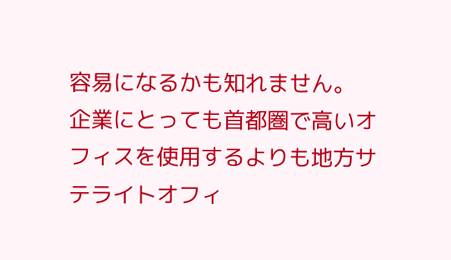容易になるかも知れません。
企業にとっても首都圏で高いオフィスを使用するよりも地方サテライトオフィ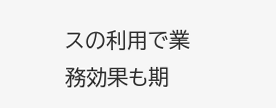スの利用で業務効果も期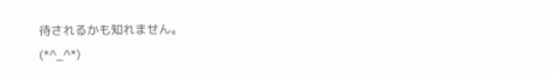待されるかも知れません。
(*^_^*)